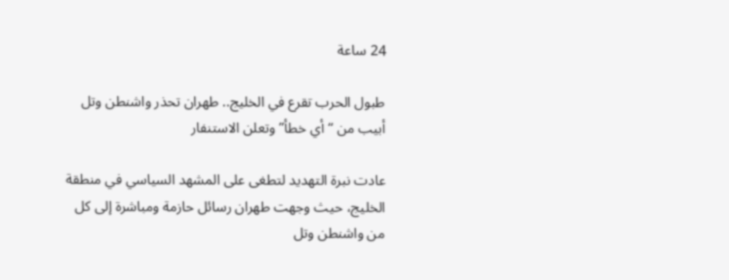24 ساعة

طبول الحرب تقرع في الخليج.. طهران تحذر واشنطن وتل أبيب من “أي خطأ” وتعلن الاستنفار

عادت نبرة التهديد لتطغى على المشهد السياسي في منطقة الخليج، حيث وجهت طهران رسائل حازمة ومباشرة إلى كل من واشنطن وتل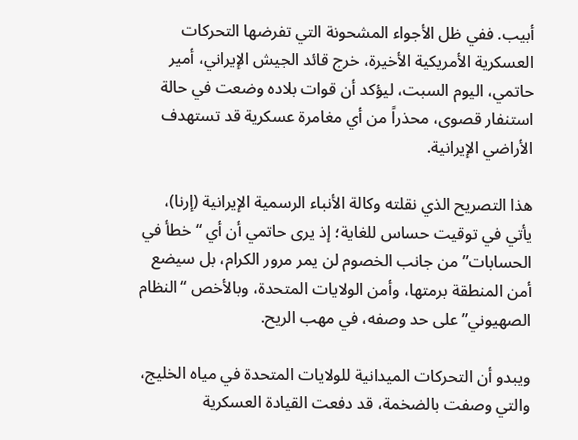أبيب. ففي ظل الأجواء المشحونة التي تفرضها التحركات العسكرية الأمريكية الأخيرة، خرج قائد الجيش الإيراني، أمير حاتمي، اليوم السبت، ليؤكد أن قوات بلاده وضعت في حالة استنفار قصوى، محذراً من أي مغامرة عسكرية قد تستهدف الأراضي الإيرانية.

هذا التصريح الذي نقلته وكالة الأنباء الرسمية الإيرانية (إرنا)، يأتي في توقيت حساس للغاية؛ إذ يرى حاتمي أن أي “خطأ في الحسابات” من جانب الخصوم لن يمر مرور الكرام، بل سيضع أمن المنطقة برمتها، وأمن الولايات المتحدة، وبالأخص “النظام الصهيوني” على حد وصفه، في مهب الريح.

ويبدو أن التحركات الميدانية للولايات المتحدة في مياه الخليج، والتي وصفت بالضخمة، قد دفعت القيادة العسكرية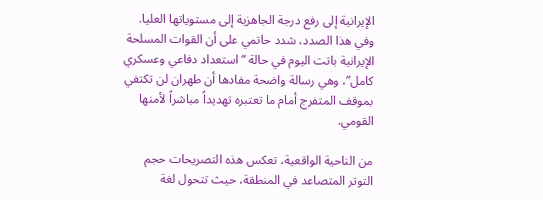الإيرانية إلى رفع درجة الجاهزية إلى مستوياتها العليا. وفي هذا الصدد، شدد حاتمي على أن القوات المسلحة الإيرانية باتت اليوم في حالة “استعداد دفاعي وعسكري كامل”، وهي رسالة واضحة مفادها أن طهران لن تكتفي بموقف المتفرج أمام ما تعتبره تهديداً مباشراً لأمنها القومي.

من الناحية الواقعية، تعكس هذه التصريحات حجم التوتر المتصاعد في المنطقة، حيث تتحول لغة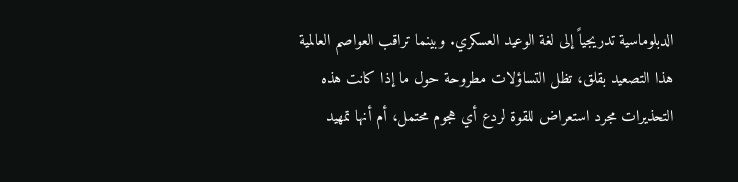الدبلوماسية تدريجياً إلى لغة الوعيد العسكري. وبينما تراقب العواصم العالمية هذا التصعيد بقلق، تظل التساؤلات مطروحة حول ما إذا كانت هذه التحذيرات مجرد استعراض للقوة لردع أي هجوم محتمل، أم أنها تمهيد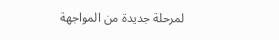لمرحلة جديدة من المواجهة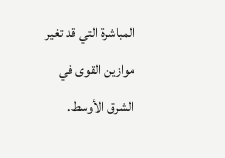المباشرة التي قد تغير موازين القوى في الشرق الأوسط.